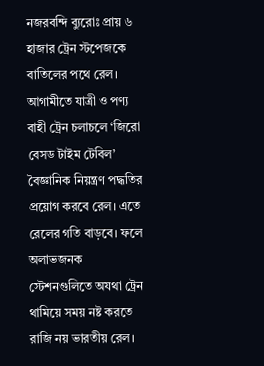নজরবন্দি ব্যুরোঃ প্রায় ৬ হাজার ট্রেন স্টপেজকে বাতিলের পথে রেল। আগামীতে যাত্রী ও পণ্য বাহী ট্রেন চলাচলে ‘জিরো বেসড টাইম টেবিল’ বৈজ্ঞানিক নিয়ন্ত্রণ পদ্ধতির প্রয়োগ করবে রেল। এতে রেলের গতি বাড়বে। ফলে অলাভজনক স্টেশনগুলিতে অযথা ট্রেন থামিয়ে সময় নষ্ট করতে রাজি নয় ভারতীয় রেল।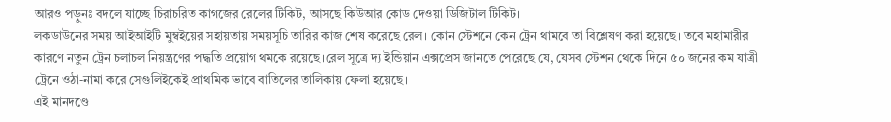আরও পড়ুনঃ বদলে যাচ্ছে চিরাচরিত কাগজের রেলের টিকিট, আসছে কিউআর কোড দেওয়া ডিজিটাল টিকিট।
লকডাউনের সময় আইআইটি মুম্বইয়ের সহায়তায় সময়সূচি তারির কাজ শেষ করেছে রেল। কোন স্টেশনে কেন ট্রেন থামবে তা বিশ্লেষণ করা হয়েছে। তবে মহামারীর কারণে নতুন ট্রেন চলাচল নিয়ন্ত্রণের পদ্ধতি প্রয়োগ থমকে রয়েছে।রেল সূত্রে দ্য ইন্ডিয়ান এক্সপ্রেস জানতে পেরেছে যে, যেসব স্টেশন থেকে দিনে ৫০ জনের কম যাত্রী ট্রেনে ওঠা-নামা করে সেগুলিইকেই প্রাথমিক ভাবে বাতিলের তালিকায় ফেলা হয়েছে।
এই মানদণ্ডে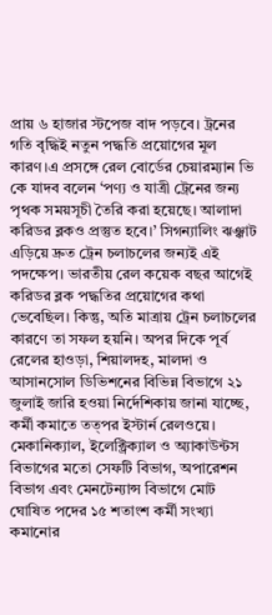প্রায় ৬ হাজার স্টপেজ বাদ পড়বে। ট্রনের গতি বৃদ্ধিই নতুন পদ্ধতি প্রয়োগের মূল কারণ।এ প্রসঙ্গে রেল বোর্ডের চেয়ারম্যান ভি কে যাদব বলেন ‘পণ্য ও যাত্রী ট্রেনের জন্য পৃথক সময়সূচী তৈরি করা হয়েছে। আলাদা করিডর ব্লকও প্রস্তুত হবে।’ সিগন্যালিং ঝঞ্ঝাট এড়িয়ে দ্রুত ট্রেন চলাচলের জন্যই এই পদক্ষেপ। ভারতীয় রেল কয়েক বছর আগেই করিডর ব্লক পদ্ধতির প্রয়োগের কথা ভেবেছিল। কিন্তু, অতি মাত্রায় ট্রেন চলাচলের কারণে তা সফল হয়নি। অপর দিকে পূর্ব রেলের হাওড়া, শিয়ালদহ, মালদা ও আসানসোল ডিভিশনের বিভিন্ন বিভাগে ২১ জুলাই জারি হওয়া নির্দেশিকায় জানা যাচ্ছে, কর্মী কমাতে তত্পর ইস্টার্ন রেলওয়ে।
মেকানিক্যাল, ইলেক্ট্রিক্যাল ও অ্যাকাউন্টস বিভাগের মতো সেফটি বিভাগ, অপারেশন বিভাগ এবং মেনটেন্যান্স বিভাগে মোট ঘোষিত পদের ১৫ শতাংশ কর্মী সংখ্যা কমানোর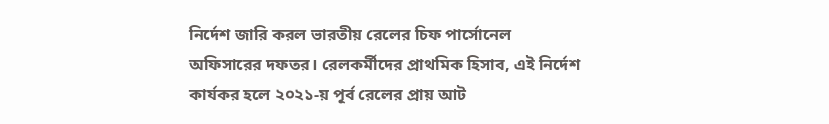নির্দেশ জারি করল ভারতীয় রেলের চিফ পার্সোনেল অফিসারের দফতর। রেলকর্মীদের প্রাথমিক হিসাব, এই নির্দেশ কার্যকর হলে ২০২১-য় পূর্ব রেলের প্রায় আট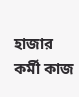হাজার কর্মী কাজ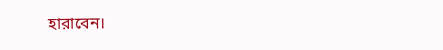হারাবেন।